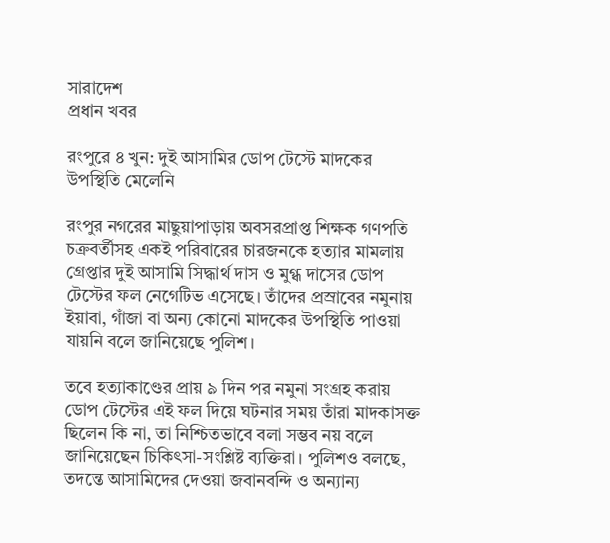সারাদেশ
প্রধান খবর

রংপুরে ৪ খুন: দুই আসামির ডোপ টেস্টে মাদকের উপস্থিতি মেলেনি

রংপুর নগরের মাছুয়াপাড়ায় অবসরপ্রাপ্ত শিক্ষক গণপতি চক্রবর্তীসহ একই পরিবারের চারজনকে হত্যার মামলায় গ্রেপ্তার দুই আসামি সিদ্ধার্থ দাস ও মুগ্ধ দাসের ডোপ টেস্টের ফল নেগেটিভ এসেছে। তাঁদের প্রস্রাবের নমুনায় ইয়াবা, গাঁজা বা অন্য কোনো মাদকের উপস্থিতি পাওয়া যায়নি বলে জানিয়েছে পুলিশ।

তবে হত্যাকাণ্ডের প্রায় ৯ দিন পর নমুনা সংগ্রহ করায় ডোপ টেস্টের এই ফল দিয়ে ঘটনার সময় তাঁরা মাদকাসক্ত ছিলেন কি না, তা নিশ্চিতভাবে বলা সম্ভব নয় বলে জানিয়েছেন চিকিৎসা-সংশ্লিষ্ট ব্যক্তিরা। পুলিশও বলছে, তদন্তে আসামিদের দেওয়া জবানবন্দি ও অন্যান্য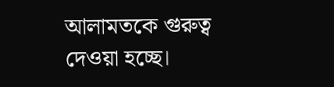আলামতকে গুরুত্ব দেওয়া হচ্ছে।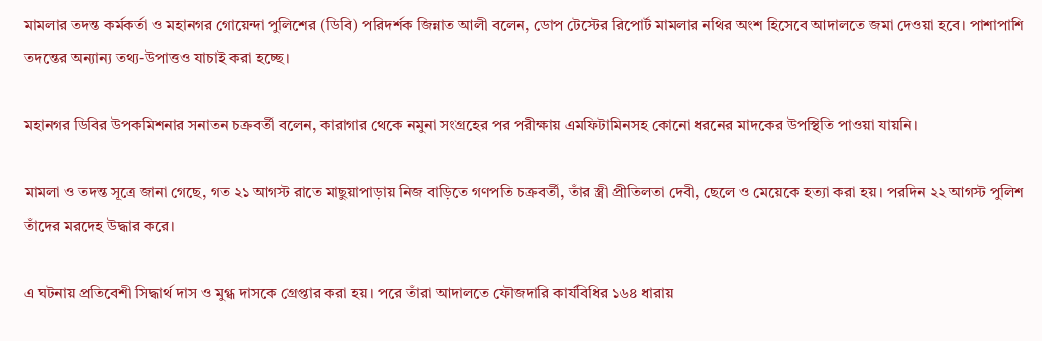মামলার তদন্ত কর্মকর্তা ও মহানগর গোয়েন্দা পুলিশের (ডিবি) পরিদর্শক জিন্নাত আলী বলেন, ডোপ টেস্টের রিপোর্ট মামলার নথির অংশ হিসেবে আদালতে জমা দেওয়া হবে। পাশাপাশি তদন্তের অন্যান্য তথ্য-উপাত্তও যাচাই করা হচ্ছে।

মহানগর ডিবির উপকমিশনার সনাতন চক্রবর্তী বলেন, কারাগার থেকে নমুনা সংগ্রহের পর পরীক্ষায় এমফিটামিনসহ কোনো ধরনের মাদকের উপস্থিতি পাওয়া যায়নি।

মামলা ও তদন্ত সূত্রে জানা গেছে, গত ২১ আগস্ট রাতে মাছুয়াপাড়ায় নিজ বাড়িতে গণপতি চক্রবর্তী, তাঁর স্ত্রী প্রীতিলতা দেবী, ছেলে ও মেয়েকে হত্যা করা হয়। পরদিন ২২ আগস্ট পুলিশ তাঁদের মরদেহ উদ্ধার করে।

এ ঘটনায় প্রতিবেশী সিদ্ধার্থ দাস ও মুগ্ধ দাসকে গ্রেপ্তার করা হয়। পরে তাঁরা আদালতে ফৌজদারি কার্যবিধির ১৬৪ ধারায়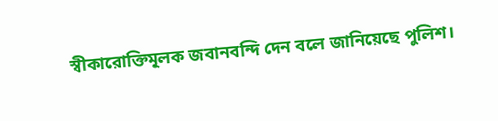স্বীকারোক্তিমূলক জবানবন্দি দেন বলে জানিয়েছে পুলিশ।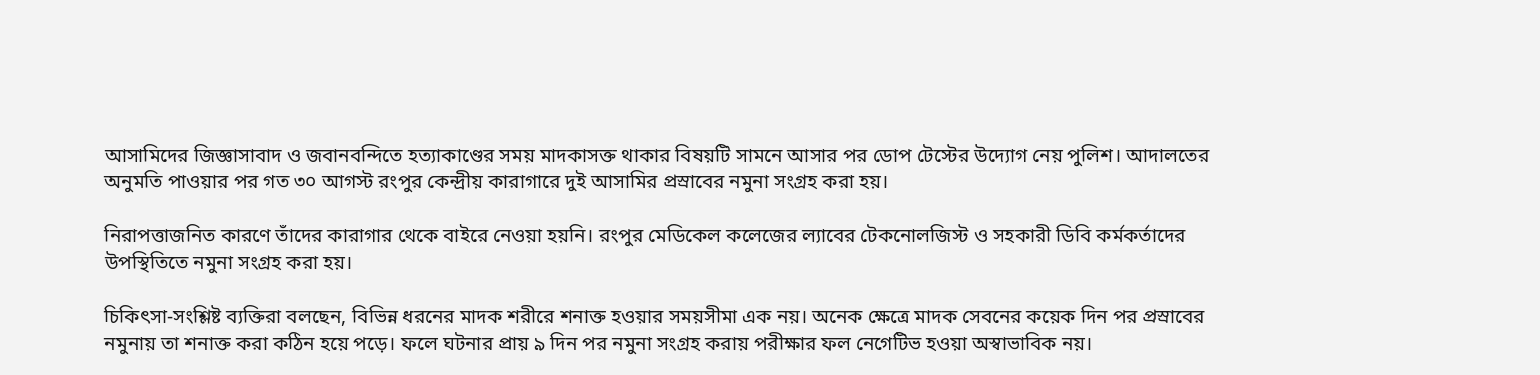আসামিদের জিজ্ঞাসাবাদ ও জবানবন্দিতে হত্যাকাণ্ডের সময় মাদকাসক্ত থাকার বিষয়টি সামনে আসার পর ডোপ টেস্টের উদ্যোগ নেয় পুলিশ। আদালতের অনুমতি পাওয়ার পর গত ৩০ আগস্ট রংপুর কেন্দ্রীয় কারাগারে দুই আসামির প্রস্রাবের নমুনা সংগ্রহ করা হয়।

নিরাপত্তাজনিত কারণে তাঁদের কারাগার থেকে বাইরে নেওয়া হয়নি। রংপুর মেডিকেল কলেজের ল্যাবের টেকনোলজিস্ট ও সহকারী ডিবি কর্মকর্তাদের উপস্থিতিতে নমুনা সংগ্রহ করা হয়।

চিকিৎসা-সংশ্লিষ্ট ব্যক্তিরা বলছেন, বিভিন্ন ধরনের মাদক শরীরে শনাক্ত হওয়ার সময়সীমা এক নয়। অনেক ক্ষেত্রে মাদক সেবনের কয়েক দিন পর প্রস্রাবের নমুনায় তা শনাক্ত করা কঠিন হয়ে পড়ে। ফলে ঘটনার প্রায় ৯ দিন পর নমুনা সংগ্রহ করায় পরীক্ষার ফল নেগেটিভ হওয়া অস্বাভাবিক নয়।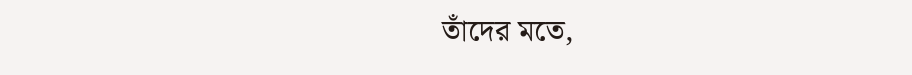তাঁদের মতে,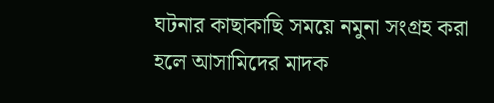ঘটনার কাছাকাছি সময়ে নমুনা সংগ্রহ করা হলে আসামিদের মাদক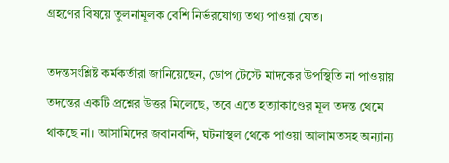গ্রহণের বিষয়ে তুলনামূলক বেশি নির্ভরযোগ্য তথ্য পাওয়া যেত।

তদন্তসংশ্লিষ্ট কর্মকর্তারা জানিয়েছেন, ডোপ টেস্টে মাদকের উপস্থিতি না পাওয়ায় তদন্তের একটি প্রশ্নের উত্তর মিলেছে, তবে এতে হত্যাকাণ্ডের মূল তদন্ত থেমে থাকছে না। আসামিদের জবানবন্দি, ঘটনাস্থল থেকে পাওয়া আলামতসহ অন্যান্য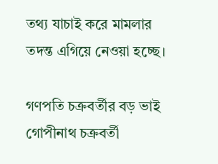তথ্য যাচাই করে মামলার তদন্ত এগিয়ে নেওয়া হচ্ছে।

গণপতি চক্রবর্তীর বড় ভাই গোপীনাথ চক্রবর্তী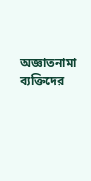অজ্ঞাতনামা ব্যক্তিদের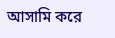আসামি করে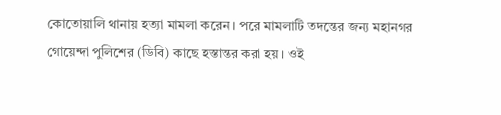কোতোয়ালি থানায় হত্যা মামলা করেন। পরে মামলাটি তদন্তের জন্য মহানগর গোয়েন্দা পুলিশের (ডিবি) কাছে হস্তান্তর করা হয়। ওই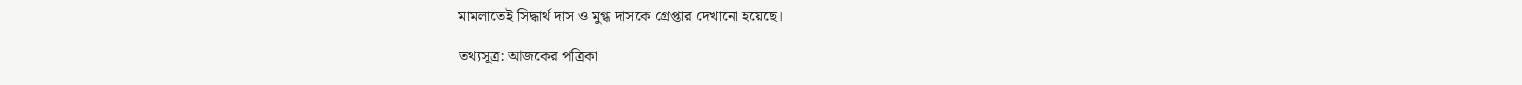মামলাতেই সিদ্ধার্থ দাস ও মুগ্ধ দাসকে গ্রেপ্তার দেখানো হয়েছে।

তথ্যসূত্র: আজকের পত্রিকা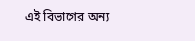এই বিভাগের অন্য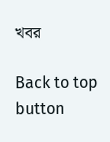খবর

Back to top button